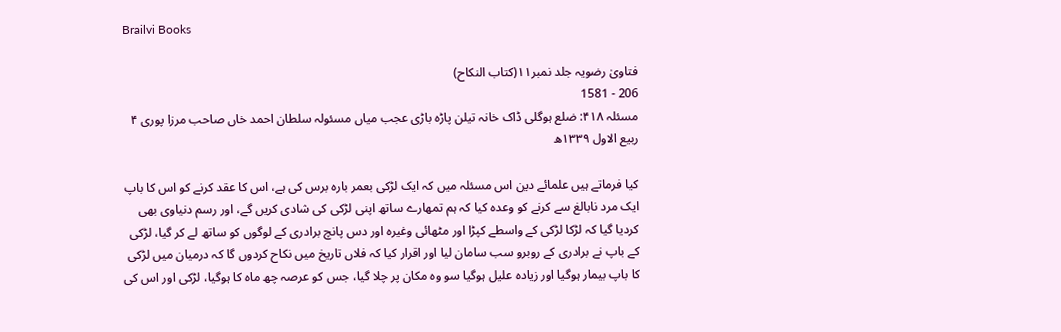Brailvi Books

فتاویٰ رضویہ جلد نمبر۱۱(کتاب النکاح)
206 - 1581
مسئلہ ۴۱۸: ضلع ہوگلی ڈاک خانہ تیلن پاڑہ باڑی عجب میاں مسئولہ سلطان احمد خاں صاحب مرزا پوری ۴ ربیع الاول ۱۳۳۹ھ

کیا فرماتے ہیں علمائے دین اس مسئلہ میں کہ ایک لڑکی بعمر بارہ برس کی ہے، اس کا عقد کرنے کو اس کا باپ ایک مرد نابالغ سے کرنے کو وعدہ کیا کہ ہم تمھارے ساتھ اپنی لڑکی کی شادی کریں گے، اور رسم دنیاوی بھی کردیا گیا کہ لڑکا لڑکی کے واسطے کپڑا اور مٹھائی وغیرہ اور دس پانچ برادری کے لوگوں کو ساتھ لے کر گیا، لڑکی کے باپ نے برادری کے روبرو سب سامان لیا اور اقرار کیا کہ فلاں تاریخ میں نکاح کردوں گا کہ درمیان میں لڑکی کا باپ بیمار ہوگیا اور زیادہ علیل ہوگیا سو وہ مکان پر چلا گیا، جس کو عرصہ چھ ماہ کا ہوگیا، لڑکی اور اس کی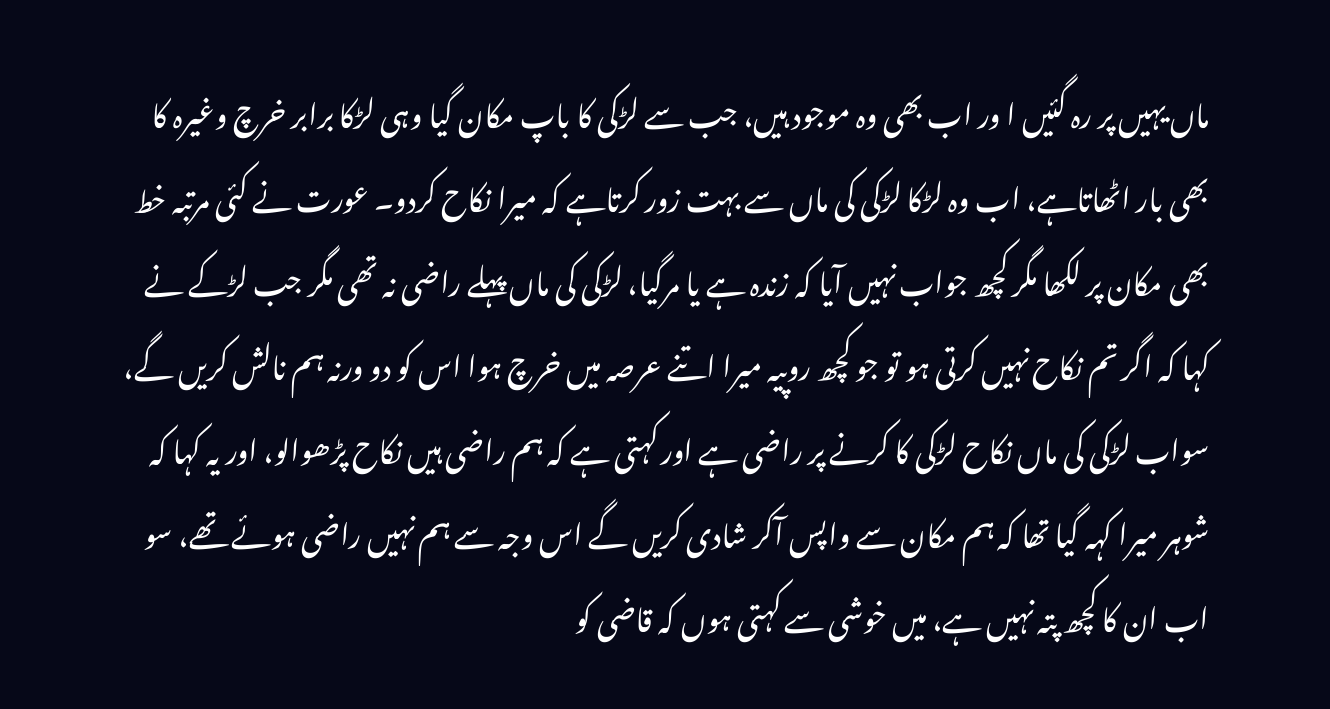ماں یہیں پر رہ گئیں ا ور اب بھی وہ موجود ہیں، جب سے لڑکی کا باپ مکان گیا وہی لڑکا برابر خرچ وغیرہ کا بھی بار اٹھاتاہے، اب وہ لڑکا لڑکی کی ماں سے بہت زور کرتاہے کہ میرا نکاح کردو۔ عورت نے کئی مرتبہ خط بھی مکان پر لکھا مگر کچھ جواب نہیں آیا کہ زندہ ہے یا مرگیا، لڑکی کی ماں پہلے راضی نہ تھی مگر جب لڑکے نے کہا کہ اگر تم نکاح نہیں کرتی ہو تو جو کچھ روپیہ میرا اتنے عرصہ میں خرچ ہوا اس کو دو ورنہ ہم نالش کریں گے، سواب لڑکی کی ماں نکاح لڑکی کا کرنے پر راضی ہے اور کہتی ہے کہ ہم راضی ہیں نکاح پڑھوالو، اور یہ کہا کہ شوہر میرا کہہ گیا تھا کہ ہم مکان سے واپس آکر شادی کریں گے اس وجہ سے ہم نہیں راضی ہوئے تھے، سو اب ان کا کچھ پتہ نہیں ہے، میں خوشی سے کہتی ہوں کہ قاضی کو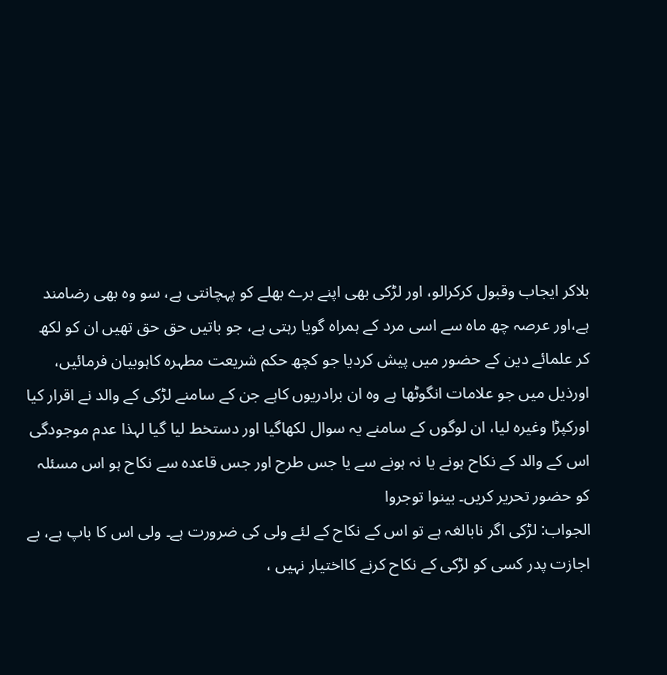بلاکر ایجاب وقبول کرکرالو، اور لڑکی بھی اپنے برے بھلے کو پہچانتی ہے، سو وہ بھی رضامند ہے،اور عرصہ چھ ماہ سے اسی مرد کے ہمراہ گویا رہتی ہے، جو باتیں حق حق تھیں ان کو لکھ کر علمائے دین کے حضور میں پیش کردیا جو کچھ حکم شریعت مطہرہ کاہوبیان فرمائیں، اورذیل میں جو علامات انگوٹھا ہے وہ ان برادریوں کاہے جن کے سامنے لڑکی کے والد نے اقرار کیا اورکپڑا وغیرہ لیا، ان لوگوں کے سامنے یہ سوال لکھاگیا اور دستخط لیا گیا لہذا عدم موجودگی اس کے والد کے نکاح ہونے یا نہ ہونے سے یا جس طرح اور جس قاعدہ سے نکاح ہو اس مسئلہ کو حضور تحریر کریں۔ بینوا توجروا
الجواب: لڑکی اگر نابالغہ ہے تو اس کے نکاح کے لئے ولی کی ضرورت ہے۔ ولی اس کا باپ ہے، بے اجازت پدر کسی کو لڑکی کے نکاح کرنے کااختیار نہیں ،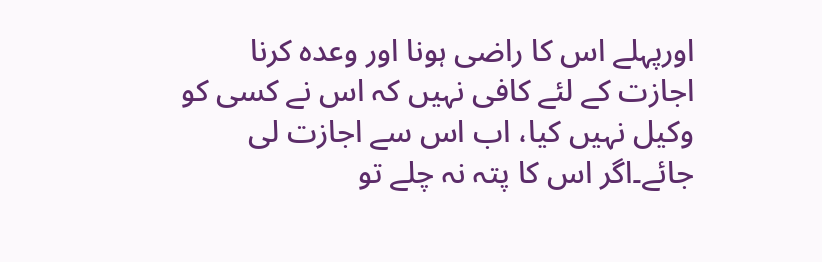اورپہلے اس کا راضی ہونا اور وعدہ کرنا اجازت کے لئے کافی نہیں کہ اس نے کسی کو وکیل نہیں کیا، اب اس سے اجازت لی جائے۔اگر اس کا پتہ نہ چلے تو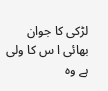لڑکی کا جوان بھائی ا س کا ولی ہے وہ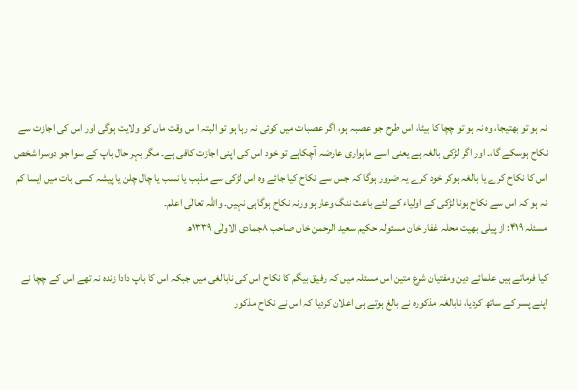نہ ہو تو بھتیجا، وہ نہ ہو تو چچا کا بیٹا، اس طرح جو عصبہ ہو، اگر عصبات میں کوئی نہ رہا ہو تو البتہ ا س وقت ماں کو ولایت ہوگی اور اس کی اجازت سے نکاح ہوسکے گا،۔ اور اگر لڑکی بالغہ ہے یعنی اسے ماہواری عارضہ آچکاہے تو خود اس کی اپنی اجازت کافی ہے۔ مگر بہر حال باپ کے سوا جو دوسرا شخص اس کا نکاح کرے یا بالغہ ہوکر خود کرے یہ ضرور ہوگا کہ جس سے نکاح کیا جائے وہ اس لڑکی سے مذہب یا نسب یا چال چلن یا پیشہ کسی بات میں ایسا کم نہ ہو کہ اس سے نکاح ہونا لڑکی کے اولیاء کے لئے باعث ننگ وعارہو ورنہ نکاح ہوگاہی نہیں۔ واللہ تعالٰی اعلم۔
مسئلہ ۴۱۹: از پیلی بھیت محلہ غفار خان مسئولہ حکیم سعید الرحمن خاں صاحب ۸جمادی الاولٰی ۱۳۳۹ھ

کیا فرماتے ہیں علمائے دین ومفتیان شرع متین اس مسئلہ میں کہ رفیق بیگم کا نکاح اس کی نابالغی میں جبکہ اس کا باپ دادا زندہ نہ تھے اس کے چچا نے اپنے پسر کے ساتھ کردیا، نابالغہ مذکورہ نے بالغ ہوتے ہی اعلان کردیا کہ اس نے نکاح مذکور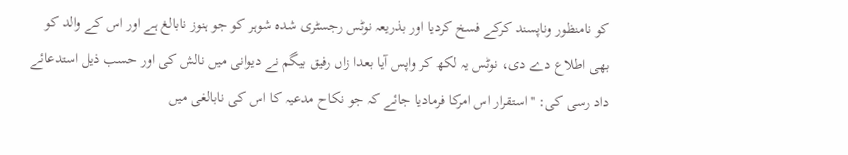کو نامنظور وناپسند کرکے فسخ کردیا اور بذریعہ نوٹس رجسٹری شدہ شوہر کو جو ہنوز نابالغ ہے اور اس کے والد کو بھی اطلاع دے دی، نوٹس یہ لکھ کر واپس آیا بعدا زاں رفیق بیگم نے دیوانی میں نالش کی اور حسب ذیل استدعائے داد رسی کی: ''استقرار اس امرکا فرمادیا جائے کہ جو نکاح مدعیہ کا اس کی نابالغی میں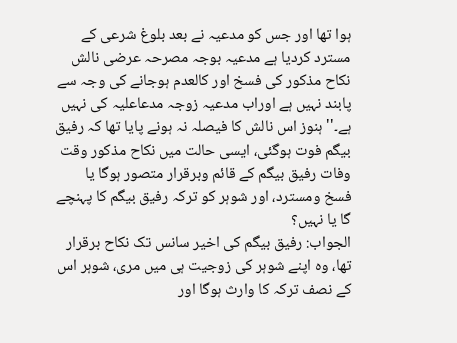ہوا تھا اور جس کو مدعیہ نے بعد بلوغ شرعی کے مسترد کردیا ہے مدعیہ بوجہ مصرحہ عرضی نالش نکاح مذکور کی فسخ اور کالعدم ہوجانے کی وجہ سے پابند نہیں ہے اوراب مدعیہ زوجہ مدعاعلیہ کی نہیں ہے۔'' ہنوز اس نالش کا فیصلہ نہ ہونے پایا تھا کہ رفیق بیگم فوت ہوگئی، ایسی حالت میں نکاح مذکور وقت وفات رفیق بیگم کے قائم وبرقرار متصور ہوگا یا فسخ ومسترد، اور شوہر کو ترکہ رفیق بیگم کا پہنچے گا یا نہیں؟
الجواب: رفیق بیگم کی اخیر سانس تک نکاح برقرار تھا، وہ اپنے شوہر کی زوجیت ہی میں مری، شوہر اس کے نصف ترکہ کا وارث ہوگا اور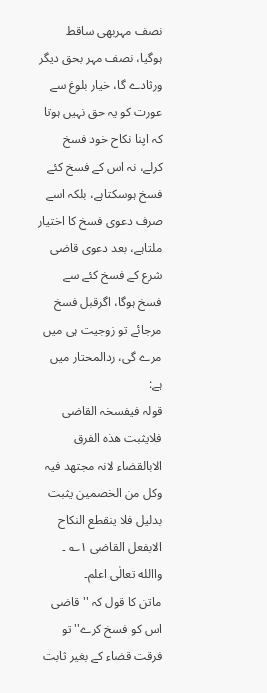نصف مہربھی ساقط ہوگیا، نصف مہر بحق دیگر ورثادے گا، خیار بلوغ سے عورت کو یہ حق نہیں ہوتا کہ اپنا نکاح خود فسخ کرلے، نہ اس کے فسخ کئے فسخ ہوسکتاہے، بلکہ اسے صرف دعوی فسخ کا اختیار ملتاہے، بعد دعوی قاضی شرع کے فسخ کئے سے فسخ ہوگا، اگرقبل فسخ مرجائے تو زوجیت ہی میں مرے گی، ردالمحتار میں ہے:
قولہ فیفسخہ القاضی فلایثبت ھذہ الفرق الابالقضاء لانہ مجتھد فیہ وکل من الخصمین یثبت بدلیل فلا ینقطع النکاح الابفعل القاضی ۱؎ ۔ واالله تعالٰی اعلم۔
ماتن کا قول کہ ''قاضی اس کو فسخ کرے'' تو فرقت قضاء کے بغیر ثابت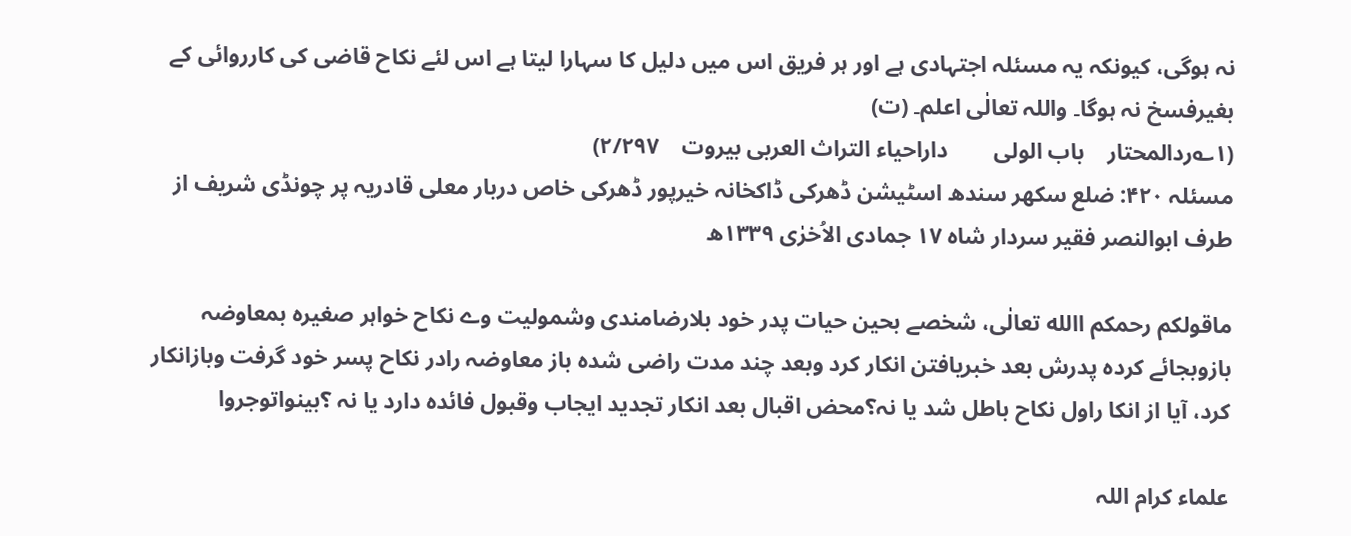نہ ہوگی، کیونکہ یہ مسئلہ اجتہادی ہے اور ہر فریق اس میں دلیل کا سہارا لیتا ہے اس لئے نکاح قاضی کی کارروائی کے بغیرفسخ نہ ہوگا۔ واللہ تعالٰی اعلم۔ (ت)
(۱؎ردالمحتار    باب الولی        داراحیاء التراث العربی بیروت    ۲/۲۹۷)
مسئلہ ۴۲۰: ضلع سکھر سندھ اسٹیشن ڈھرکی ڈاکخانہ خیرپور ڈھرکی خاص دربار معلی قادریہ پر چونڈی شریف از طرف ابوالنصر فقیر سردار شاہ ۱۷ جمادی الاُخرٰی ۱۳۳۹ھ

ماقولکم رحمکم االله تعالٰی، شخصے بحین حیات پدر خود بلارضامندی وشمولیت وے نکاح خواہر صغیرہ بمعاوضہ بازوبجائے کردہ پدرش بعد خبریافتن انکار کرد وبعد چند مدت راضی شدہ باز معاوضہ رادر نکاح پسر خود گرفت وبازانکار کرد، آیا از انکا راول نکاح باطل شد یا نہ؟محض اقبال بعد انکار تجدید ایجاب وقبول فائدہ دارد یا نہ ؟بینواتوجروا

علماء کرام اللہ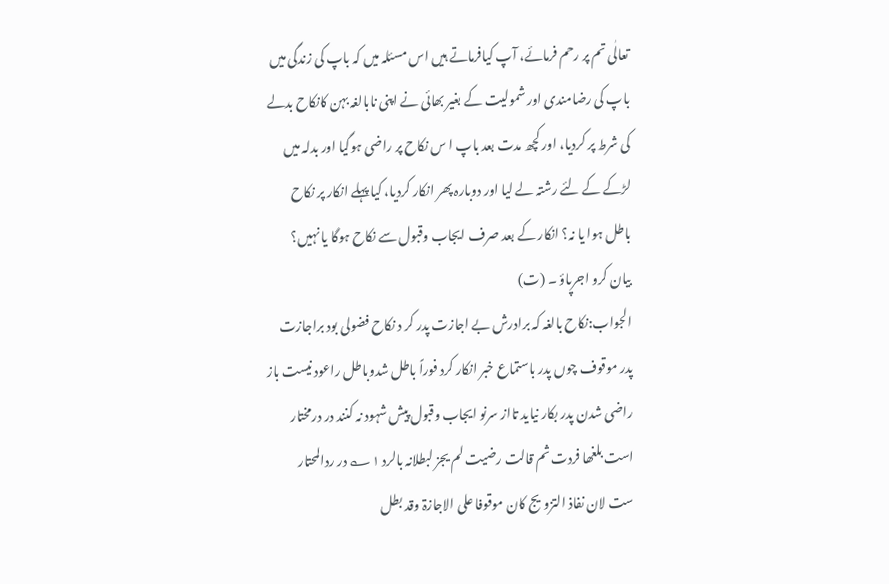تعالٰی تم پر رحم فرمائے، آپ کیافرماتے ہیں اس مسئلہ میں کہ باپ کی زندگی میں باپ کی رضامندی اور شمولیت کے بغیر بھائی نے اپنی نابالغہ بہن کانکاح بدلے کی شرط پر کردیا، اور کچھ مدت بعد باپ ا س نکاح پر راضی ہوگیا اور بدلہ میں لڑکے کے لئے رشتہ لے لیا اور دوبارہ پھر انکار کردیا، کیا پہلے انکار پر نکاح باطل ہوا یا نہ؟ انکار کے بعد صرف ایجاب وقبول سے نکاح ہوگا یا نہیں؟  بیان کرو اجرپاؤ ۔ (ت)
الجواب:نکاح بالغہ کہ برادرش بے اجازت پدر کر د نکاح فضولی بود براجازت پدر موقوف چوں پدر باستماع خبر انکار کرد فوراً باطل شدوباطل راعود نیست باز راضی شدن پدر بکار نیاید تااز سرنو ایجاب وقبول پیش شہود نہ کنند در درمختار است بلغھا فردت ثم قالت رضیت لم یجز لبطلانہ بالرد ۱؎ در ردالمحتار ست لان نفاذ التزویج کان موقوفا علی الاجازۃ وقد بطل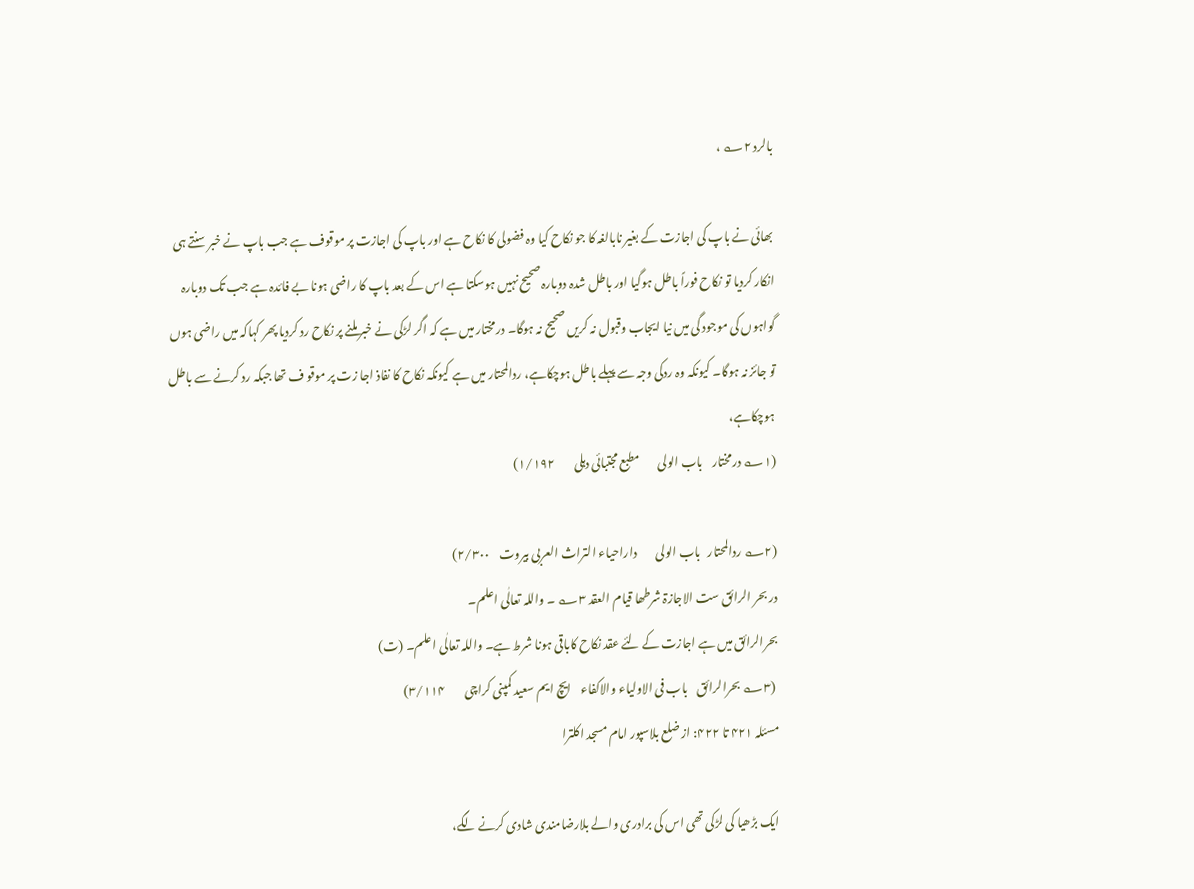بالرد ۲؎ ،

بھائی نے باپ کی اجازت کے بغیر نابالغہ کا جو نکاح کیا وہ فضولی کا نکاح ہے اور باپ کی اجازت پر موقوف ہے جب باپ نے خبر سنتے ہی انکار کردیا تو نکاح فوراً باطل ہوگیا اور باطل شدہ دوبارہ صحیح نہیں ہوسکتا ہے اس کے بعد باپ کا راضی ہونا بے فائدہ ہے جب تک دوبارہ گواہوں کی موجود گی میں نیا ایجاب وقبول نہ کریں صحیح نہ ہوگا۔ درمختار میں ہے کہ اگر لڑکی نے خبر ملنے پر نکاح رد کردیا پھر کہاکہ میں راضی ہوں تو جائز نہ ہوگا۔ کیونکہ وہ ردکی وجہ سے پہلے باطل ہوچکاہے، ردالمحتار میں ہے کیونکہ نکاح کا نفاذ اجا زت پر موقو ف تھا جبکہ رد کرنے سے باطل ہوچکاہے،
(۱؎ درمختار    باب الولی        مطبع مجتبائی دہلی        ۱/۱۹۲)

(۲؎ ردالمحتار   باب الولی        داراحیاء التراث العربی بیروت    ۲/۳۰۰)
در بحر الرائق ست الاجازۃ شرطھا قیام العقد ۳؎ ۔ واللہ تعالٰی اعلم۔
بحرالرائق میں ہے اجازت کے لئے عقد نکاح کاباقی ہونا شرط ہے۔ واللہ تعالٰی اعلم۔ (ت)
 (۳؎ بحرالرائق    باب فی الاولیاء والاکفاء    ایچ ایم سعید کمپنی کراچی        ۳/۱۱۴)
مسئلہ ۴۲۱ تا ۴۲۲: از ضلع بلاسپور امام مسجد اکلترا

ایک بڑھیا کی لڑکی تھی اس کی برادری والے بلارضامندی شادی کرنے لگے،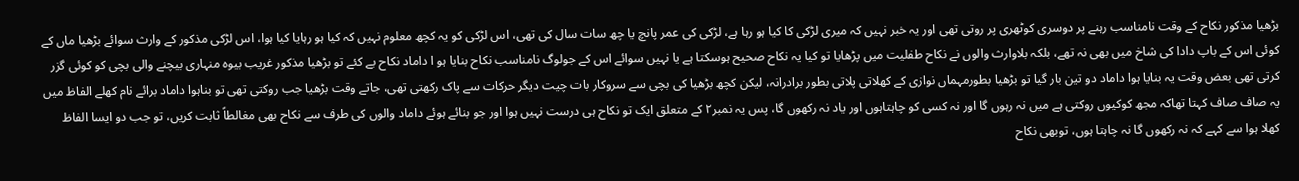بڑھیا مذکور نکاح کے وقت نامناسب رہنے پر دوسری کوٹھری پر روتی تھی اور یہ خبر نہیں کہ میری لڑکی کا کیا ہو رہا ہے، لڑکی کی عمر پانچ یا چھ سات سال کی تھی، اس لڑکی کو یہ کچھ معلوم نہیں کہ کیا ہو رہایا کیا ہوا، اس لڑکی مذکور کے وارث سوائے بڑھیا ماں کے کوئی اس کے باپ دادا کی شاخ میں بھی نہ تھے، بلکہ بلاوارث والوں نے نکاح طفلیت میں پڑھایا تو کیا یہ نکاح صحیح ہوسکتا ہے یا نہیں سوائے اس کے جولوگ نامناسب نکاح بنایا ہو ا داماد نکاح بے کئے تو بڑھیا مذکور غریب بیوہ منہاری بیچنے والی بچی کو کوئی گزر کرتی تھی بعض وقت یہ بنایا ہوا داماد دو تین بار گیا تو بڑھیا بطورمہماں نوازی کے کھلاتی پلاتی بطور برادرانہ، لیکن کچھ بڑھیا کی بچی سے سروکار بات چیت دیگر حرکات سے پاک رکھتی تھی، جاتے وقت بڑھیا جب روکتی تھی تو بناہوا داماد برائے نام کھلے الفاظ میں یہ صاف صاف کہتا تھاکہ مجھ کوکیوں روکتی ہے میں نہ رہوں گا اور نہ کسی کو چاہتاہوں اور یاد نہ رکھوں گا، پس یہ نمبر۲ کے متعلق ایک تو نکاح ہی درست نہیں ہوا اور جو بنائے ہوئے داماد والوں کی طرف سے نکاح بھی مغالطاً ثابت کریں، تو جب دو ایسا الفاظ کھلا ہوا سے کہے کہ نہ رکھوں گا نہ چاہتا ہوں، توبھی نکاح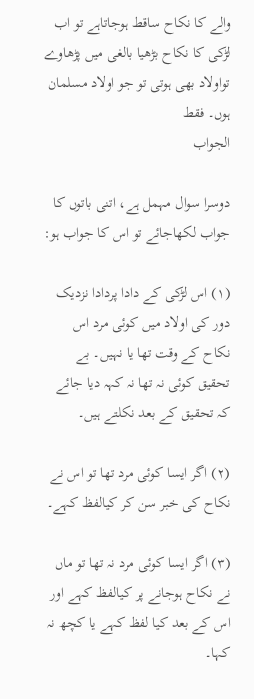والے کا نکاح ساقط ہوجاتاہے تو اب لڑکی کا نکاح بڑھیا بالغی میں پڑھاوے تواولاد بھی ہوتی تو جو اولاد مسلمان ہوں۔ فقط
الجواب

دوسرا سوال مہمل ہے، اتنی باتوں کا جواب لکھاجائے تو اس کا جواب ہو:

(۱) اس لڑکی کے دادا پردادا نزدیک دور کی اولاد میں کوئی مرد اس نکاح کے وقت تھا یا نہیں۔ بے تحقیق کوئی نہ تھا نہ کہہ دیا جائے کہ تحقیق کے بعد نکلتے ہیں۔

(۲) اگر ایسا کوئی مرد تھا تو اس نے نکاح کی خبر سن کر کیالفظ کہے۔

(۳) اگر ایسا کوئی مرد نہ تھا تو ماں نے نکاح ہوجانے پر کیالفظ کہے اور اس کے بعد کیا لفظ کہے یا کچھ نہ کہا۔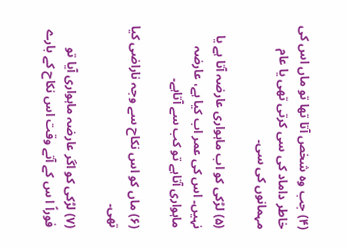(۴) جب وہ شخص آتا تھا تو ماں اس کی خاطر داماد کی سی کرتی تھی یا عام مہمانوں کی سی۔

(۵) لڑکی کو اب ماہواری عارضہ آتا ہے یا نہیں۔ اس کی عمر اب کیا ہے، عارضہ ماہواری آتاہے تو کب سے آتاہے۔

(۶) ماں کو اس نکاح سے وجہ ناراضی کیا تھی۔

(۷) لڑکی کو اگر عارضہ ماہواری آیا تو فوراً ا س کے آتے وقت اس نکاح کے بارے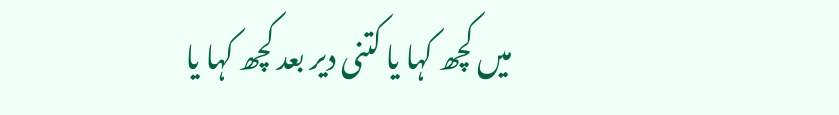میں کچھ کہا یا کتنی دیر بعد کچھ کہا یا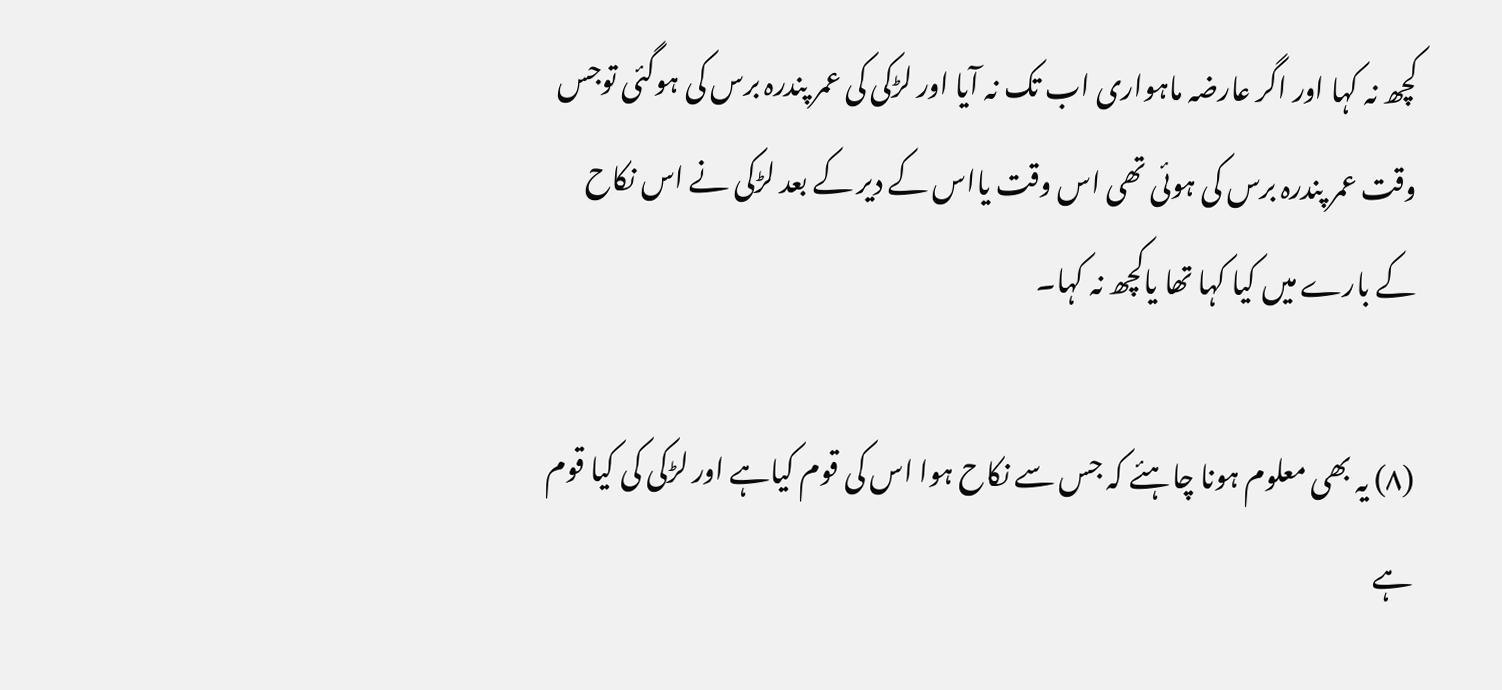کچھ نہ کہا اور اگر عارضہ ماہواری اب تک نہ آیا اور لڑکی کی عمر پندرہ برس کی ہوگئی توجس وقت عمر پندرہ برس کی ہوئی تھی اس وقت یااس کے دیر کے بعد لڑکی نے اس نکاح کے بارے میں کیا کہا تھا یاکچھ نہ کہا۔

(۸) یہ بھی معلوم ہونا چاہئے کہ جس سے نکاح ہوا اس کی قوم کیاہے اور لڑکی کی کیا قوم ہے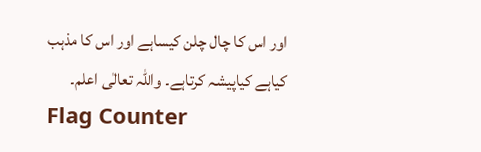اور اس کا چال چلن کیساہے اور اس کا مذہب کیاہے کیاپیشہ کرتاہے۔ واللہ تعالٰی اعلم۔
Flag Counter